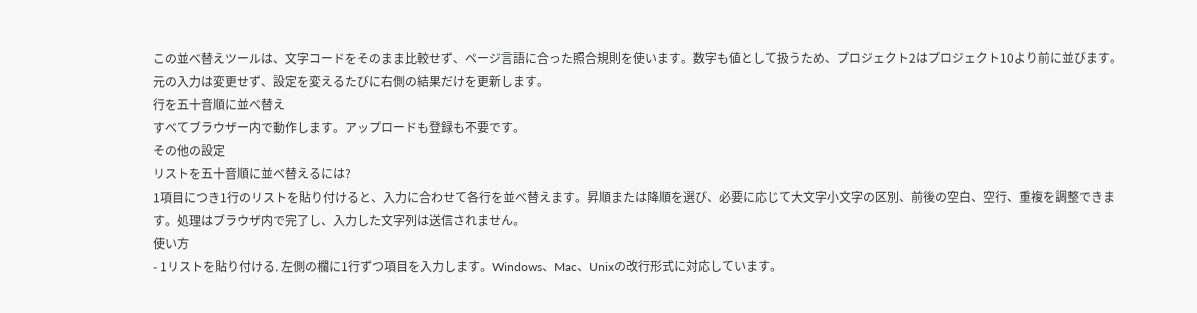この並べ替えツールは、文字コードをそのまま比較せず、ページ言語に合った照合規則を使います。数字も値として扱うため、プロジェクト2はプロジェクト10より前に並びます。元の入力は変更せず、設定を変えるたびに右側の結果だけを更新します。
行を五十音順に並べ替え
すべてブラウザー内で動作します。アップロードも登録も不要です。
その他の設定
リストを五十音順に並べ替えるには?
1項目につき1行のリストを貼り付けると、入力に合わせて各行を並べ替えます。昇順または降順を選び、必要に応じて大文字小文字の区別、前後の空白、空行、重複を調整できます。処理はブラウザ内で完了し、入力した文字列は送信されません。
使い方
- 1リストを貼り付ける. 左側の欄に1行ずつ項目を入力します。Windows、Mac、Unixの改行形式に対応しています。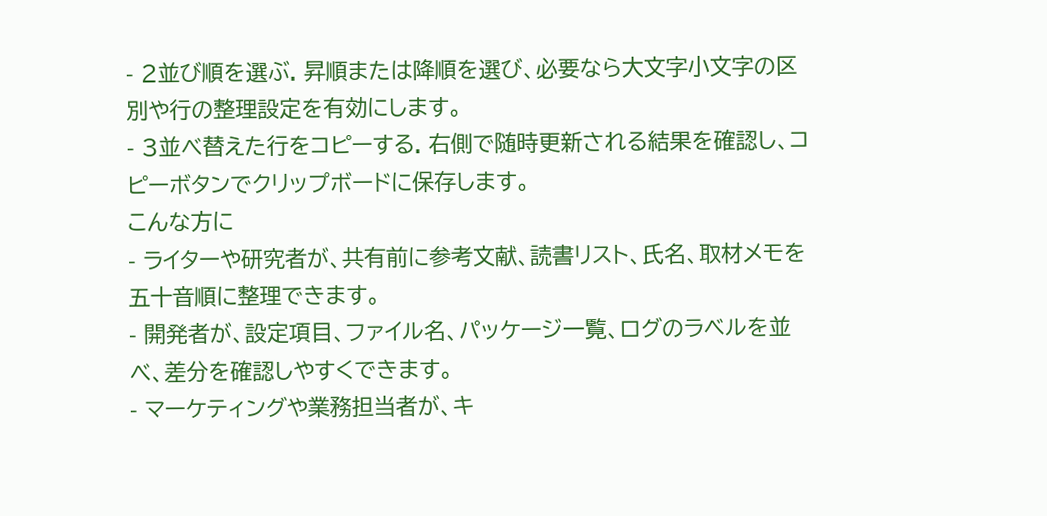- 2並び順を選ぶ. 昇順または降順を選び、必要なら大文字小文字の区別や行の整理設定を有効にします。
- 3並べ替えた行をコピーする. 右側で随時更新される結果を確認し、コピーボタンでクリップボードに保存します。
こんな方に
- ライターや研究者が、共有前に参考文献、読書リスト、氏名、取材メモを五十音順に整理できます。
- 開発者が、設定項目、ファイル名、パッケージ一覧、ログのラベルを並べ、差分を確認しやすくできます。
- マーケティングや業務担当者が、キ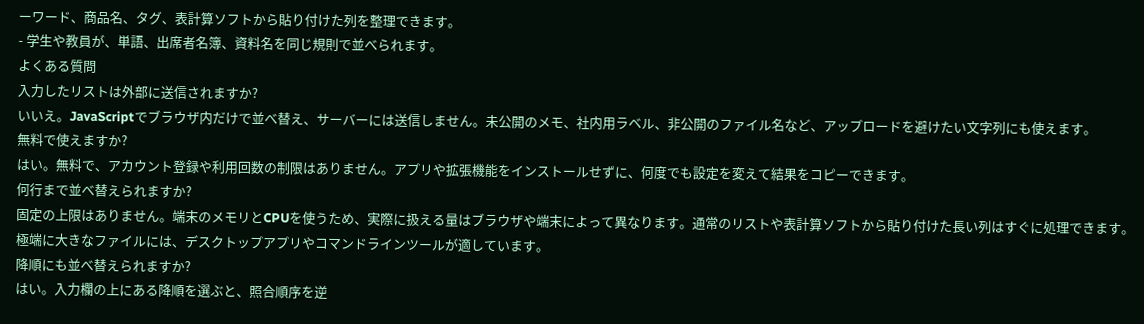ーワード、商品名、タグ、表計算ソフトから貼り付けた列を整理できます。
- 学生や教員が、単語、出席者名簿、資料名を同じ規則で並べられます。
よくある質問
入力したリストは外部に送信されますか?
いいえ。JavaScriptでブラウザ内だけで並べ替え、サーバーには送信しません。未公開のメモ、社内用ラベル、非公開のファイル名など、アップロードを避けたい文字列にも使えます。
無料で使えますか?
はい。無料で、アカウント登録や利用回数の制限はありません。アプリや拡張機能をインストールせずに、何度でも設定を変えて結果をコピーできます。
何行まで並べ替えられますか?
固定の上限はありません。端末のメモリとCPUを使うため、実際に扱える量はブラウザや端末によって異なります。通常のリストや表計算ソフトから貼り付けた長い列はすぐに処理できます。極端に大きなファイルには、デスクトップアプリやコマンドラインツールが適しています。
降順にも並べ替えられますか?
はい。入力欄の上にある降順を選ぶと、照合順序を逆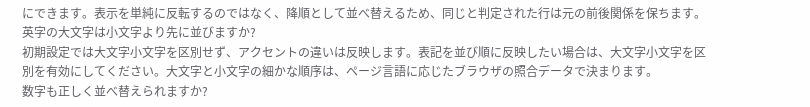にできます。表示を単純に反転するのではなく、降順として並べ替えるため、同じと判定された行は元の前後関係を保ちます。
英字の大文字は小文字より先に並びますか?
初期設定では大文字小文字を区別せず、アクセントの違いは反映します。表記を並び順に反映したい場合は、大文字小文字を区別を有効にしてください。大文字と小文字の細かな順序は、ページ言語に応じたブラウザの照合データで決まります。
数字も正しく並べ替えられますか?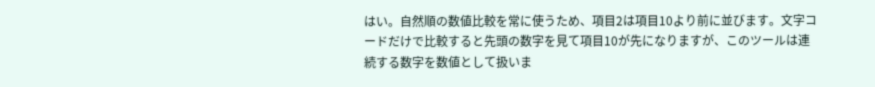はい。自然順の数値比較を常に使うため、項目2は項目10より前に並びます。文字コードだけで比較すると先頭の数字を見て項目10が先になりますが、このツールは連続する数字を数値として扱いま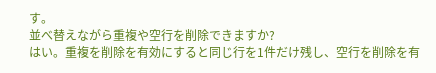す。
並べ替えながら重複や空行を削除できますか?
はい。重複を削除を有効にすると同じ行を1件だけ残し、空行を削除を有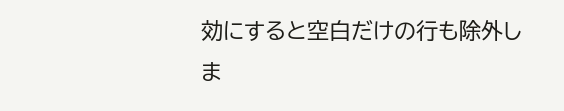効にすると空白だけの行も除外しま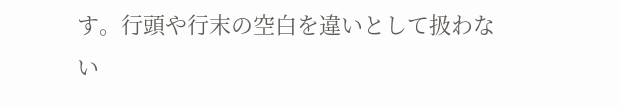す。行頭や行末の空白を違いとして扱わない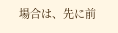場合は、先に前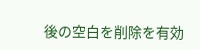後の空白を削除を有効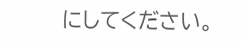にしてください。